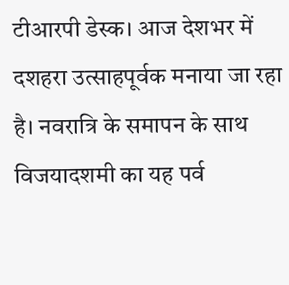टीआरपी डेस्क। आज देशभर में दशहरा उत्साहपूर्वक मनाया जा रहा है। नवरात्रि के समापन के साथ विजयादशमी का यह पर्व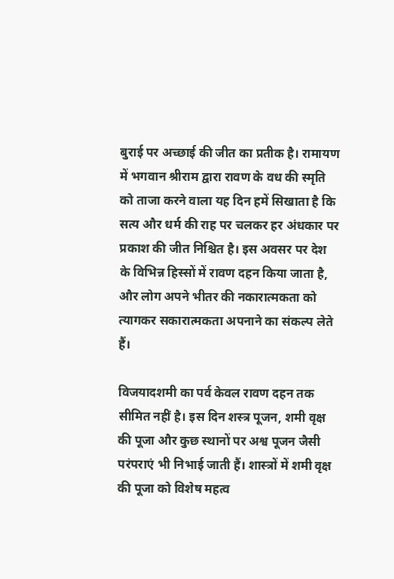बुराई पर अच्छाई की जीत का प्रतीक है। रामायण में भगवान श्रीराम द्वारा रावण के वध की स्मृति को ताजा करने वाला यह दिन हमें सिखाता है कि सत्य और धर्म की राह पर चलकर हर अंधकार पर प्रकाश की जीत निश्चित है। इस अवसर पर देश के विभिन्न हिस्सों में रावण दहन किया जाता है, और लोग अपने भीतर की नकारात्मकता को त्यागकर सकारात्मकता अपनाने का संकल्प लेते हैं।

विजयादशमी का पर्व केवल रावण दहन तक सीमित नहीं है। इस दिन शस्त्र पूजन, शमी वृक्ष की पूजा और कुछ स्थानों पर अश्व पूजन जैसी परंपराएं भी निभाई जाती हैं। शास्त्रों में शमी वृक्ष की पूजा को विशेष महत्व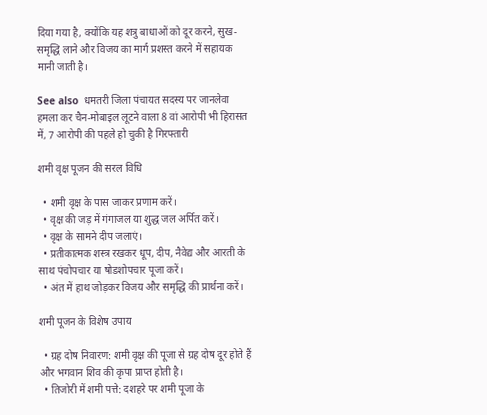दिया गया है, क्योंकि यह शत्रु बाधाओं को दूर करने, सुख-समृद्धि लाने और विजय का मार्ग प्रशस्त करने में सहायक मानी जाती है।

See also  धमतरी जिला पंचायत सदस्य पर जानलेवा हमला कर चैन-मोबाइल लूटने वाला 8 वां आरोपी भी हिरासत में, 7 आरोपी की पहले हो चुकी है गिरफ्तारी

शमी वृक्ष पूजन की सरल विधि

  • शमी वृक्ष के पास जाकर प्रणाम करें।
  • वृक्ष की जड़ में गंगाजल या शुद्ध जल अर्पित करें।
  • वृक्ष के सामने दीप जलाएं।
  • प्रतीकात्मक शस्त्र रखकर धूप, दीप, नैवेद्य और आरती के साथ पंचोपचार या षोडशोपचार पूजा करें।
  • अंत में हाथ जोड़कर विजय और समृद्धि की प्रार्थना करें।

शमी पूजन के विशेष उपाय

  • ग्रह दोष निवारण: शमी वृक्ष की पूजा से ग्रह दोष दूर होते हैं और भगवान शिव की कृपा प्राप्त होती है।
  • तिजोरी में शमी पत्ते: दशहरे पर शमी पूजा के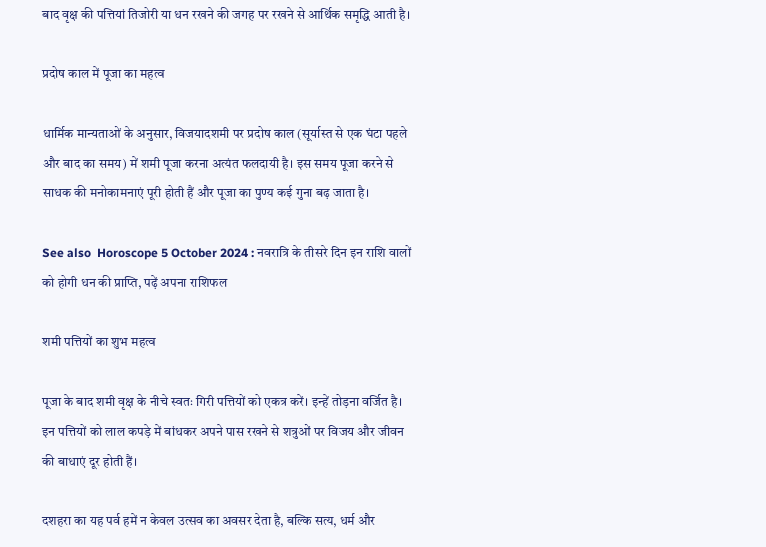बाद वृक्ष की पत्तियां तिजोरी या धन रखने की जगह पर रखने से आर्थिक समृद्धि आती है।

प्रदोष काल में पूजा का महत्व

धार्मिक मान्यताओं के अनुसार, विजयादशमी पर प्रदोष काल (सूर्यास्त से एक घंटा पहले और बाद का समय) में शमी पूजा करना अत्यंत फलदायी है। इस समय पूजा करने से साधक की मनोकामनाएं पूरी होती हैं और पूजा का पुण्य कई गुना बढ़ जाता है।

See also  Horoscope 5 October 2024 : नवरात्रि के तीसरे दिन इन राशि वालों को होगी धन की प्राप्ति, पढ़ें अपना राशिफल

शमी पत्तियों का शुभ महत्व

पूजा के बाद शमी वृक्ष के नीचे स्वतः गिरी पत्तियों को एकत्र करें। इन्हें तोड़ना वर्जित है। इन पत्तियों को लाल कपड़े में बांधकर अपने पास रखने से शत्रुओं पर विजय और जीवन की बाधाएं दूर होती हैं।

दशहरा का यह पर्व हमें न केवल उत्सव का अवसर देता है, बल्कि सत्य, धर्म और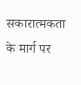सकारात्मकता के मार्ग पर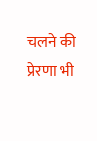चलने की प्रेरणा भी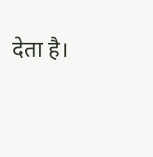देता है।